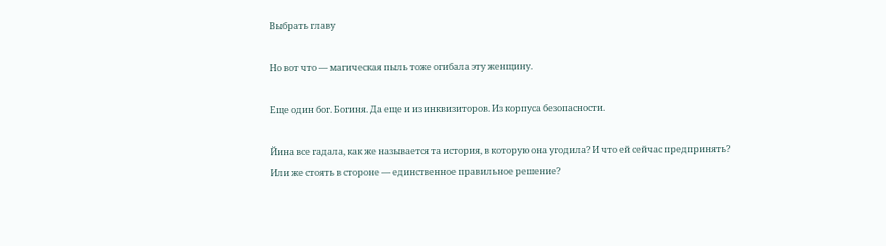Выбрать главу

Но вот что — магическая пыль тоже огибала эту женщину.

Еще один бог. Богиня. Да еще и из инквизиторов. Из корпуса безопасности.

Йина все гадала, как же называется та история, в которую она угодила? И что ей сейчас предпринять? Или же стоять в стороне — единственное правильное решение?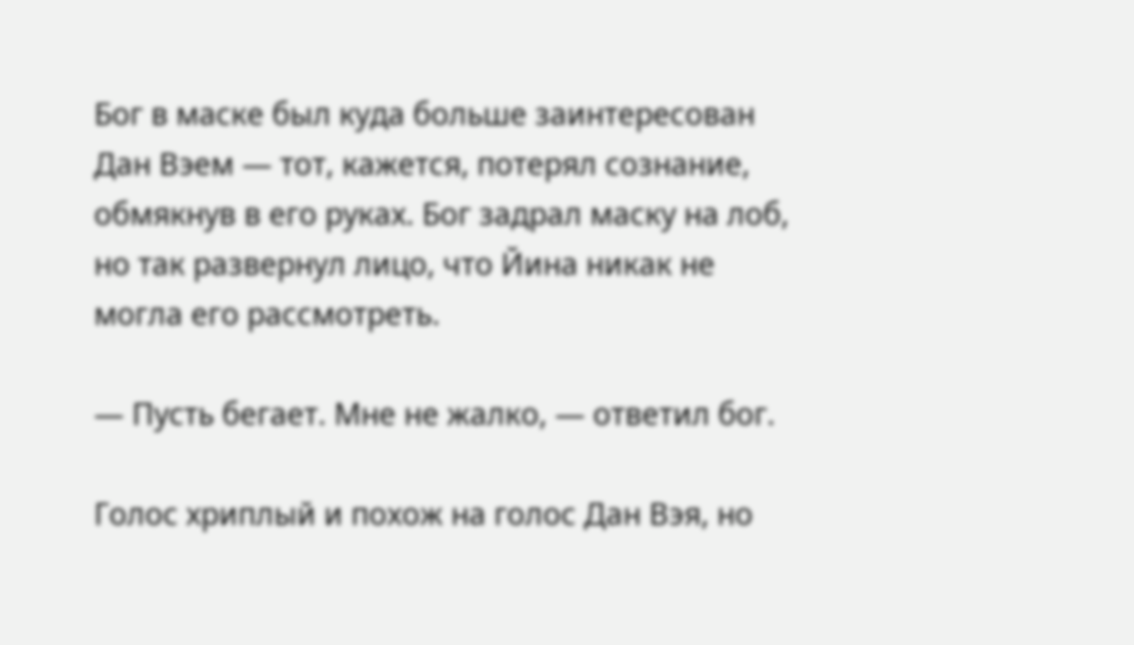Бог в маске был куда больше заинтересован Дан Вэем — тот, кажется, потерял сознание, обмякнув в его руках. Бог задрал маску на лоб, но так развернул лицо, что Йина никак не могла его рассмотреть.

— Пусть бегает. Мне не жалко, — ответил бог.

Голос хриплый и похож на голос Дан Вэя, но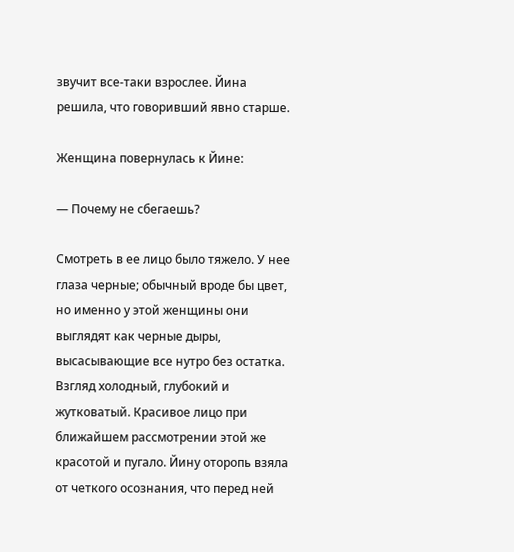звучит все-таки взрослее. Йина решила, что говоривший явно старше.

Женщина повернулась к Йине:

— Почему не сбегаешь?

Смотреть в ее лицо было тяжело. У нее глаза черные; обычный вроде бы цвет, но именно у этой женщины они выглядят как черные дыры, высасывающие все нутро без остатка. Взгляд холодный, глубокий и жутковатый. Красивое лицо при ближайшем рассмотрении этой же красотой и пугало. Йину оторопь взяла от четкого осознания, что перед ней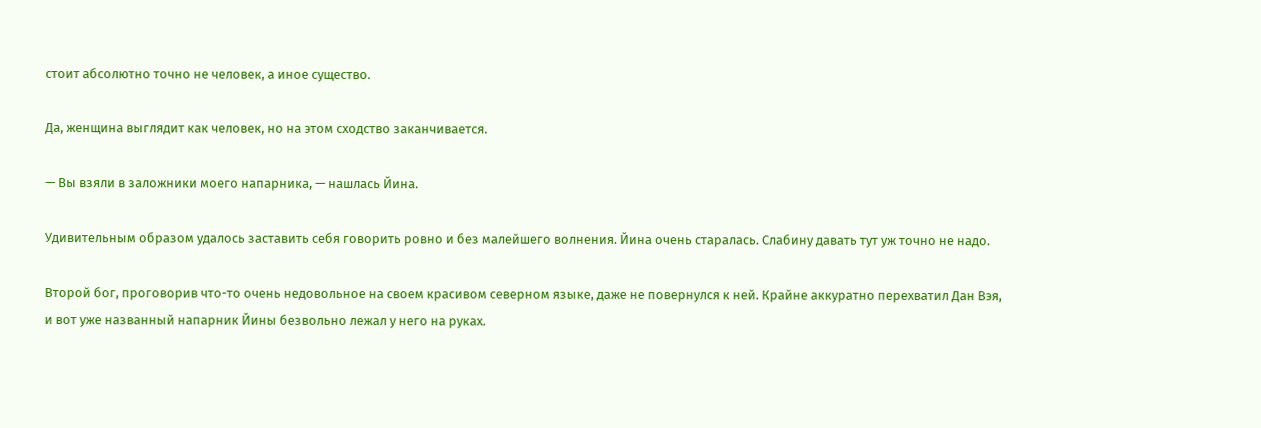стоит абсолютно точно не человек, а иное существо.

Да, женщина выглядит как человек, но на этом сходство заканчивается.

— Вы взяли в заложники моего напарника, — нашлась Йина.

Удивительным образом удалось заставить себя говорить ровно и без малейшего волнения. Йина очень старалась. Слабину давать тут уж точно не надо.

Второй бог, проговорив что-то очень недовольное на своем красивом северном языке, даже не повернулся к ней. Крайне аккуратно перехватил Дан Вэя, и вот уже названный напарник Йины безвольно лежал у него на руках.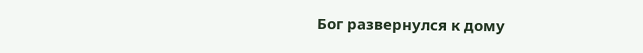Бог развернулся к дому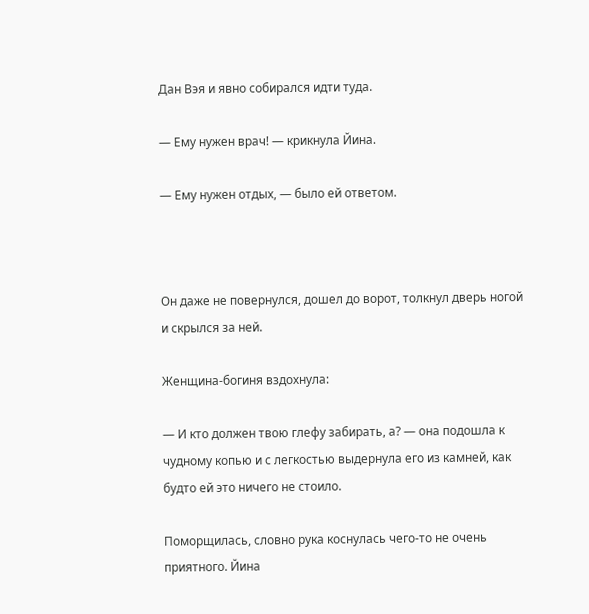Дан Вэя и явно собирался идти туда.

— Ему нужен врач! — крикнула Йина.

— Ему нужен отдых, — было ей ответом.



Он даже не повернулся, дошел до ворот, толкнул дверь ногой и скрылся за ней.

Женщина-богиня вздохнула:

— И кто должен твою глефу забирать, а? — она подошла к чудному копью и с легкостью выдернула его из камней, как будто ей это ничего не стоило.

Поморщилась, словно рука коснулась чего-то не очень приятного. Йина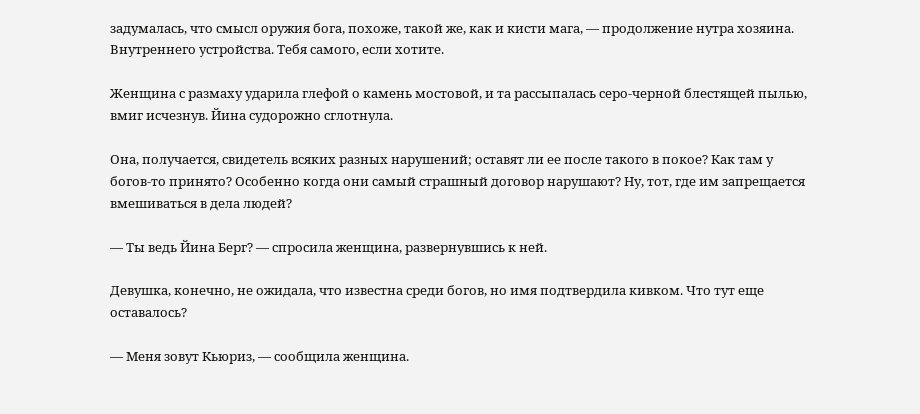задумалась, что смысл оружия бога, похоже, такой же, как и кисти мага, — продолжение нутра хозяина. Внутреннего устройства. Тебя самого, если хотите.

Женщина с размаху ударила глефой о камень мостовой, и та рассыпалась серо-черной блестящей пылью, вмиг исчезнув. Йина судорожно сглотнула.

Она, получается, свидетель всяких разных нарушений; оставят ли ее после такого в покое? Как там у богов-то принято? Особенно когда они самый страшный договор нарушают? Ну, тот, где им запрещается вмешиваться в дела людей?

— Ты ведь Йина Берг? — спросила женщина, развернувшись к ней.

Девушка, конечно, не ожидала, что известна среди богов, но имя подтвердила кивком. Что тут еще оставалось?

— Меня зовут Кьюриз, — сообщила женщина.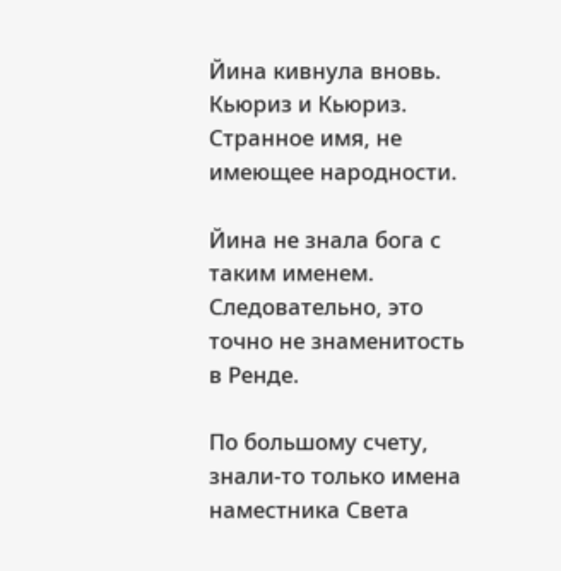Йина кивнула вновь. Кьюриз и Кьюриз. Странное имя, не имеющее народности.

Йина не знала бога с таким именем. Следовательно, это точно не знаменитость в Ренде.

По большому счету, знали-то только имена наместника Света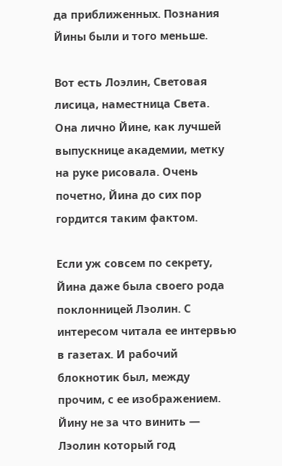да приближенных. Познания Йины были и того меньше.

Вот есть Лоэлин, Световая лисица, наместница Света. Она лично Йине, как лучшей выпускнице академии, метку на руке рисовала. Очень почетно, Йина до сих пор гордится таким фактом.

Если уж совсем по секрету, Йина даже была своего рода поклонницей Лэолин. С интересом читала ее интервью в газетах. И рабочий блокнотик был, между прочим, с ее изображением. Йину не за что винить — Лэолин который год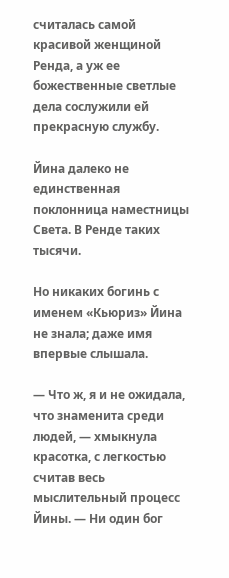считалась самой красивой женщиной Ренда, а уж ее божественные светлые дела сослужили ей прекрасную службу.

Йина далеко не единственная поклонница наместницы Света. В Ренде таких тысячи.

Но никаких богинь с именем «Кьюриз» Йина не знала; даже имя впервые слышала.

— Что ж, я и не ожидала, что знаменита среди людей, — хмыкнула красотка, с легкостью считав весь мыслительный процесс Йины. — Ни один бог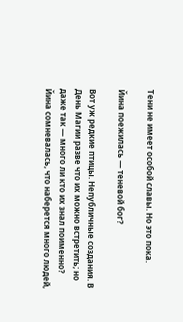Тени не имеет особой славы. Но это пока.

Йина поежилась — теневой бог?

Вот уж редкие птицы. Непубличные создания. В День Магии разве что их можно встретить; но даже так — много ли кто их знал поименно? Йина сомневалась, что наберется много людей,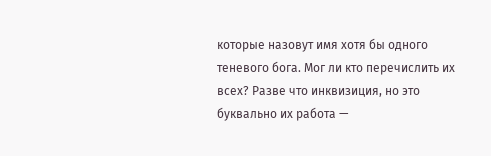которые назовут имя хотя бы одного теневого бога. Мог ли кто перечислить их всех? Разве что инквизиция, но это буквально их работа —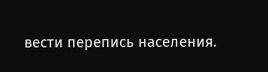вести перепись населения.